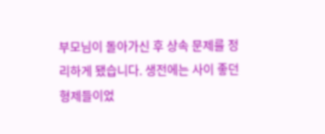부모님이 돌아가신 후 상속 문제를 정리하게 됐습니다. 생전에는 사이 좋던 형제들이었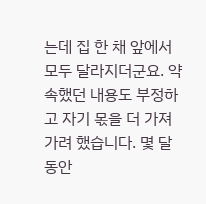는데 집 한 채 앞에서 모두 달라지더군요. 약속했던 내용도 부정하고 자기 몫을 더 가져가려 했습니다. 몇 달 동안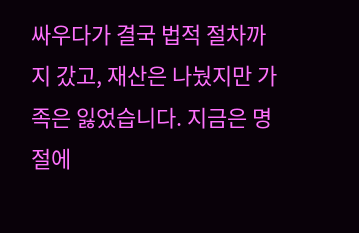싸우다가 결국 법적 절차까지 갔고, 재산은 나눴지만 가족은 잃었습니다. 지금은 명절에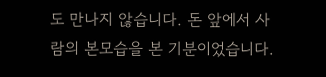도 만나지 않습니다. 돈 앞에서 사람의 본모습을 본 기분이었습니다.